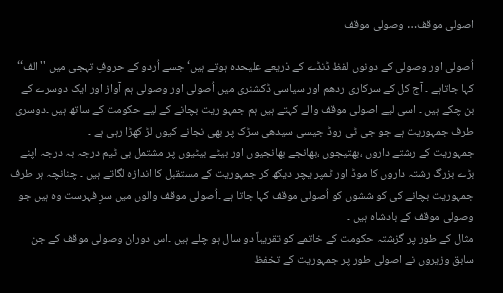اصولی موقف… وصولی موقف

اُصولی اور وصولی کے دونوں لفظ ڈنڈے کے ذریعے علیحدہ ہوتے ہیں‘ جسے اُردو کے حروفِ تہجی میں ''الف‘‘ کہا جاتاہے ۔ آج کل کے سرکاری ردھم اور سیاسی ڈکشنری میں اُصولی اور وصولی ہم آواز اور ایک دوسرے کے بن چکے ہیں ۔ اسی لیے اصولی موقف والے کہتے ہیں ہم جمہو ریت بچانے کے لیے حکومت کے ساتھ ہیں ۔دوسری طرف جمہوریت ہے جو جی ٹی روڈ جیسی سیدھی سڑک پر بھی نجانے کیوں لڑ کھڑا رہی ہے ۔
جمہوریت کے رشتے داروں ،بھتیجوں ،بھانجے بھانجیوں اور بیٹے بیٹیوں پر مشتمل بی ٹیم درجہ بہ درجہ اپنے بڑے بزرگ رشتہ داروں کا موڈ اور ٹمپر یچر دیکھ کر جمہوریت کے مستقبل کا اندازہ لگاتے ہیں ۔ چنانچہ ہر طرف جمہوریت بچانے کی کو ششوں کو اُصولی موقف کہا جاتا ہے ۔اُصولی موقف والوں میں سرِ فہرست وہ ہیں جو وصولی موقف کے بادشاہ ہیں ۔
مثال کے طور پر گزشتہ حکومت کے خاتمے کو تقریباً دو سال ہو چلے ہیں ۔اس دوران وصولی موقف کے جن سابق وزیروں نے اصولی طور پر جمہوریت کے تخفظ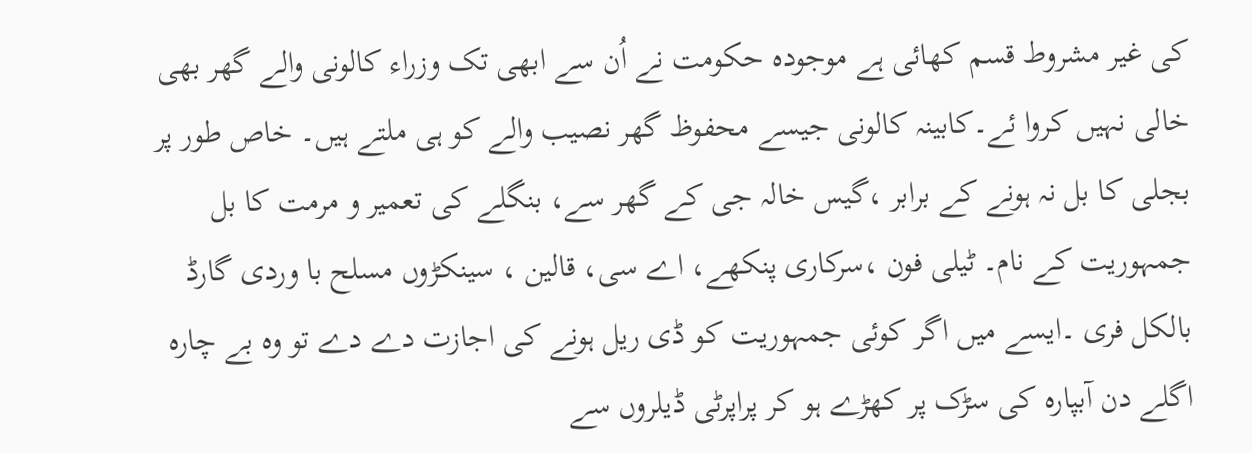کی غیر مشروط قسم کھائی ہے موجودہ حکومت نے اُن سے ابھی تک وزراء کالونی والے گھر بھی خالی نہیں کروا ئے۔کابینہ کالونی جیسے محفوظ گھر نصیب والے کو ہی ملتے ہیں۔ خاص طور پر بجلی کا بل نہ ہونے کے برابر ،گیس خالہ جی کے گھر سے، بنگلے کی تعمیر و مرمت کا بل جمہوریت کے نام۔ ٹیلی فون ،سرکاری پنکھے، اے سی، قالین ، سینکڑوں مسلح با وردی گارڈ بالکل فری ۔ایسے میں اگر کوئی جمہوریت کو ڈی ریل ہونے کی اجازت دے دے تو وہ بے چارہ اگلے دن آبپارہ کی سڑک پر کھڑے ہو کر پراپرٹی ڈیلروں سے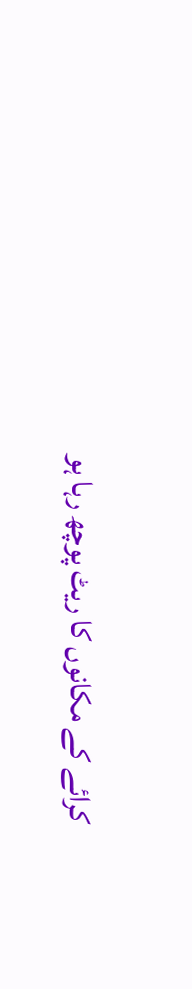کرائے کے مکانوں کا ریٹ پوچھ رہا ہو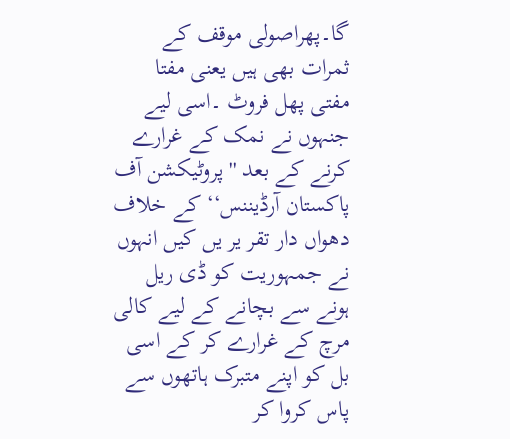گا۔پھراصولی موقف کے ثمرات بھی ہیں یعنی مفتا مفتی پھل فروٹ ۔اسی لیے جنہوں نے نمک کے غرارے کرنے کے بعد ''پروٹیکشن آف پاکستان آرڈیننس‘‘ کے خلاف دھواں دار تقر یر یں کیں انہوں نے جمہوریت کو ڈی ریل ہونے سے بچانے کے لیے کالی مرچ کے غرارے کر کے اسی بل کو اپنے متبرک ہاتھوں سے پاس کروا کر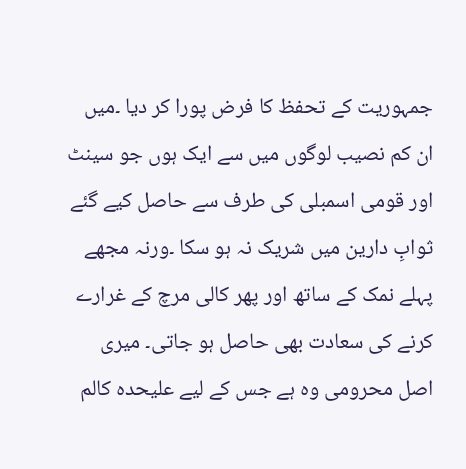جمہوریت کے تحفظ کا فرض پورا کر دیا ۔میں ان کم نصیب لوگوں میں سے ایک ہوں جو سینٹ اور قومی اسمبلی کی طرف سے حاصل کیے گئے ثوابِ دارین میں شریک نہ ہو سکا ۔ورنہ مجھے پہلے نمک کے ساتھ اور پھر کالی مرچ کے غرارے کرنے کی سعادت بھی حاصل ہو جاتی۔ میری اصل محرومی وہ ہے جس کے لیے علیحدہ کالم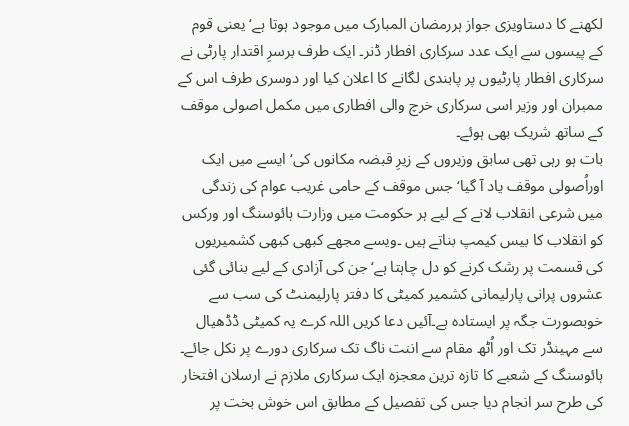لکھنے کا دستاویزی جواز ہررمضان المبارک میں موجود ہوتا ہے‘ یعنی قوم کے پیسوں سے ایک عدد سرکاری افطار ڈنر۔ ایک طرف برسرِ اقتدار پارٹی نے سرکاری افطار پارٹیوں پر پابندی لگانے کا اعلان کیا اور دوسری طرف اس کے ممبران اور وزیر اسی سرکاری خرچ والی افطاری میں مکمل اصولی موقف کے ساتھ شریک بھی ہوئے۔
بات ہو رہی تھی سابق وزیروں کے زیرِ قبضہ مکانوں کی‘ ایسے میں ایک اوراُصولی موقف یاد آ گیا‘ جس موقف کے حامی غریب عوام کی زندگی میں شرعی انقلاب لانے کے لیے ہر حکومت میں وزارت ہائوسنگ اور ورکس کو انقلاب کا بیس کیمپ بناتے ہیں ۔ویسے مجھے کبھی کبھی کشمیریوں کی قسمت پر رشک کرنے کو دل چاہتا ہے‘ جن کی آزادی کے لیے بنائی گئی عشروں پرانی پارلیمانی کشمیر کمیٹی کا دفتر پارلیمنٹ کی سب سے خوبصورت جگہ پر ایستادہ ہے۔آئیں دعا کریں اللہ کرے یہ کمیٹی ڈڈھیال سے مہینڈر تک اور اُٹھ مقام سے اننت ناگ تک سرکاری دورے پر نکل جائے۔ ہائوسنگ کے شعبے کا تازہ ترین معجزہ ایک سرکاری ملازم نے ارسلان افتخار کی طرح سر انجام دیا جس کی تفصیل کے مطابق اس خوش بخت پر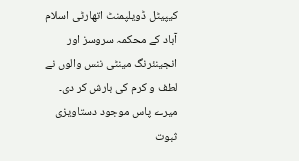کیپیٹل ڈویلپمنٹ اتھارٹی اسلام آباد کے محکمہ سروسز اور انجینئرنگ مینٹی ننس والوں نے لطف و کرم کی بارش کر دی۔ میرے پاس موجود دستاویزی ثبوت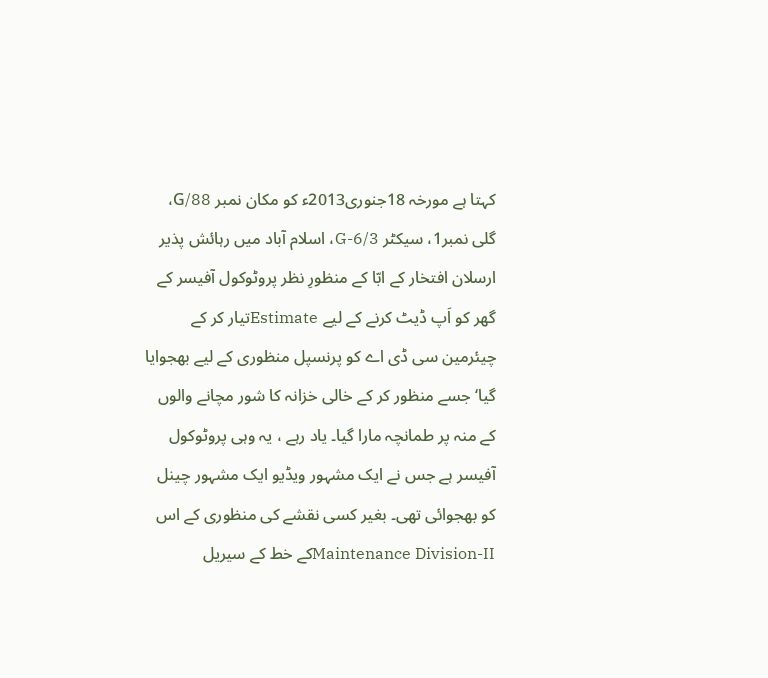کہتا ہے مورخہ 18جنوری2013ء کو مکان نمبر 88/G، گلی نمبر1، سیکٹر G-6/3، اسلام آباد میں رہائش پذیر ارسلان افتخار کے ابّا کے منظورِ نظر پروٹوکول آفیسر کے گھر کو اَپ ڈیٹ کرنے کے لیے Estimateتیار کر کے چیئرمین سی ڈی اے کو پرنسپل منظوری کے لیے بھجوایا گیا‘ جسے منظور کر کے خالی خزانہ کا شور مچانے والوں کے منہ پر طمانچہ مارا گیا۔ یاد رہے ، یہ وہی پروٹوکول آفیسر ہے جس نے ایک مشہور ویڈیو ایک مشہور چینل کو بھجوائی تھی۔ بغیر کسی نقشے کی منظوری کے اس Maintenance Division-IIکے خط کے سیریل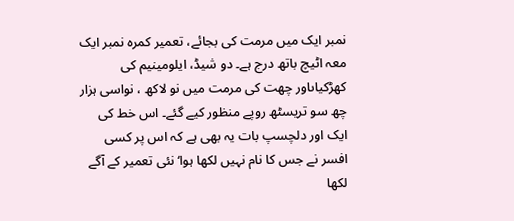نمبر ایک میں مرمت کی بجائے، تعمیر کمرہ نمبر ایک معہ اٹیچ باتھ درج ہے۔ دو شیڈ، ایلومینیم کی کھڑکیاںاور چھت کی مرمت میں نو لاکھ ، نواسی ہزار چھ سو تریسٹھ روپے منظور کیے گئے۔ اس خط کی ایک اور دلچسپ بات یہ بھی ہے کہ اس پر کسی افسر نے جس کا نام نہیں لکھا ہوا‘ نئی تعمیر کے آگے لکھا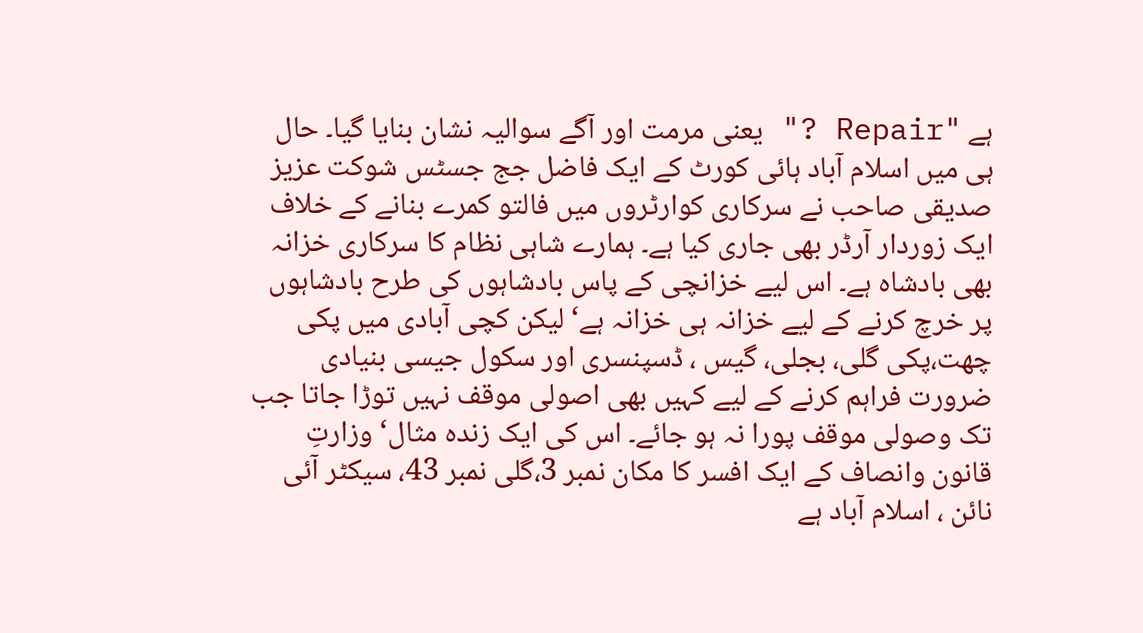ہے "Repair ?" یعنی مرمت اور آگے سوالیہ نشان بنایا گیا۔ حال ہی میں اسلام آباد ہائی کورٹ کے ایک فاضل جج جسٹس شوکت عزیز صدیقی صاحب نے سرکاری کوارٹروں میں فالتو کمرے بنانے کے خلاف ایک زوردار آرڈر بھی جاری کیا ہے۔ ہمارے شاہی نظام کا سرکاری خزانہ بھی بادشاہ ہے۔ اس لیے خزانچی کے پاس بادشاہوں کی طرح بادشاہوں پر خرچ کرنے کے لیے خزانہ ہی خزانہ ہے‘ لیکن کچی آبادی میں پکی چھت،پکی گلی، بجلی، گیس ، ڈسپنسری اور سکول جیسی بنیادی ضرورت فراہم کرنے کے لیے کہیں بھی اصولی موقف نہیں توڑا جاتا جب تک وصولی موقف پورا نہ ہو جائے۔ اس کی ایک زندہ مثال‘ وزارتِ قانون وانصاف کے ایک افسر کا مکان نمبر 3،گلی نمبر 43، سیکٹر آئی نائن ، اسلام آباد ہے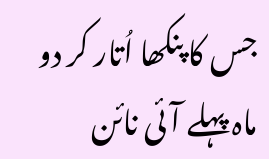جس کا پنکھا اُتار کر دو ماہ پہلے آئی نائن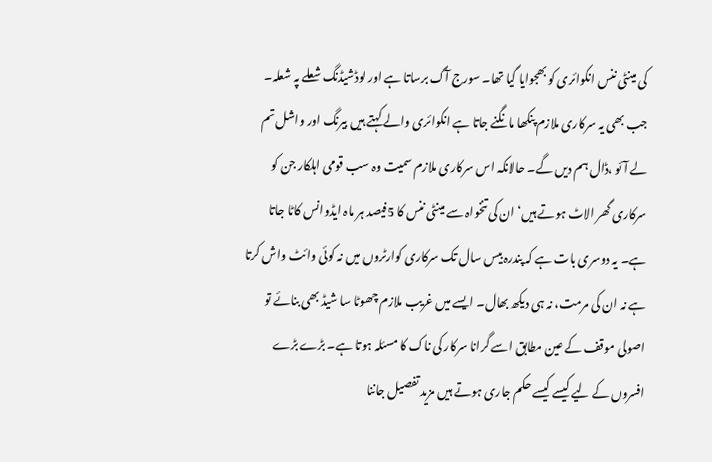کی مینٹی ننس انکوائری کو بھجوایا گیا تھا۔ سورج آگ برساتا ہے اور لوڈشیڈنگ شعلے پہ شعلہ۔ جب بھی یہ سرکاری ملازم پنکھا مانگنے جاتا ہے انکوائری والے کہتے ہیں بیرنگ اور واشل تم لے آئو ،ڈال ہم دیں گے۔ حالانکہ اس سرکاری ملازم سمیت وہ سب قومی اہلکار جن کو سرکاری گھر الاٹ ہوتے ہیں‘ ان کی تنخواہ سے مینٹی ننس کا 5فیصد ہر ماہ ایڈوانس کاٹا جاتا ہے۔ یہ دوسری بات ہے کہ پندرہ بیس سال تک سرکاری کوارٹروں میں نہ کوئی وائٹ واش کرتا ہے نہ ان کی مرمت، نہ ہی دیکھ بھال۔ ایسے میں غریب ملازم چھوٹا سا شیڈ بھی بنائے تو اصولی موقف کے عین مطابق اسے گرانا سرکار کی ناک کا مسئلہ ہوتا ہے۔ بڑے بڑے افسروں کے لیے کیسے کیسے حکم جاری ہوتے ہیں مزید تفصیل جاننا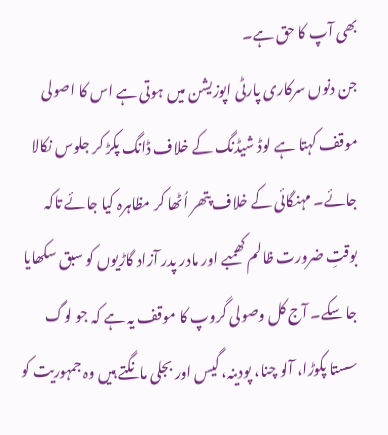بھی آپ کا حق ہے۔
جن دنوں سرکاری پارٹی اپوزیشن میں ہوتی ہے اس کا اصولی موقف کہتا ہے لوڈ شیڈنگ کے خلاف ڈانگ پکڑ کر جلوس نکالا جائے۔ مہنگائی کے خلاف پتھر اُٹھا کر مظاہرہ کیا جائے تاکہ بوقتِ ضرورت ظالم کھمبے اور مادر پدر آزاد گاڑیوں کو سبق سکھایا جا سکے۔ آج کل وصولی گروپ کا موقف یہ ہے کہ جو لوگ سستا پکوڑا، آلو چنا، پودینہ، گیس اور بجلی مانگتے ہیں وہ جمہوریت کو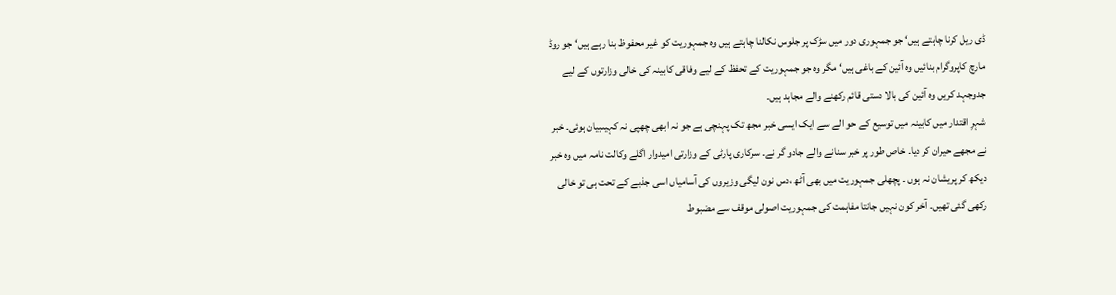ڈی ریل کرنا چاہتے ہیں‘ جو جمہوری دور میں سڑک پر جلوس نکالنا چاہتے ہیں وہ جمہوریت کو غیر محفوظ بنا رہے ہیں‘ جو روڈ مارچ کاپروگرام بنائیں وہ آئین کے باغی ہیں‘ مگر وہ جو جمہوریت کے تحفظ کے لیے وفاقی کابینہ کی خالی وزارتوں کے لیے جدوجہد کریں وہ آئین کی بالا دستی قائم رکھنے والے مجاہد ہیں۔
شہرِ اقتدار میں کابینہ میں توسیع کے حو الے سے ایک ایسی خبر مجھ تک پہنچی ہے جو نہ ابھی چھپی نہ کہیںبیان ہوئی۔ خبر نے مجھے حیران کر دیا۔ خاص طور پر خبر سنانے والے جادو گر نے۔ سرکاری پارٹی کے وزارتی امیدوار اگلے وکالت نامہ میں وہ خبر دیکھ کر پریشان نہ ہوں ۔ پچھلی جمہوریت میں بھی آٹھ ،دس نون لیگی وزیروں کی آسامیاں اسی جذبے کے تحت ہی تو خالی رکھی گئی تھیں۔ آخر کون نہیں جانتا مفاہمت کی جمہوریت اصولی موقف سے مضبوط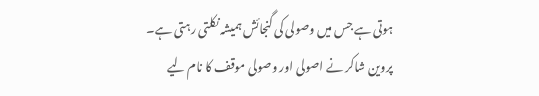ہوتی ہے جس میں وصولی کی گنجائش ہمیشہ نکلتی رہتی ہے۔
پروین شاکر نے اصولی اور وصولی موقف کا نام لیے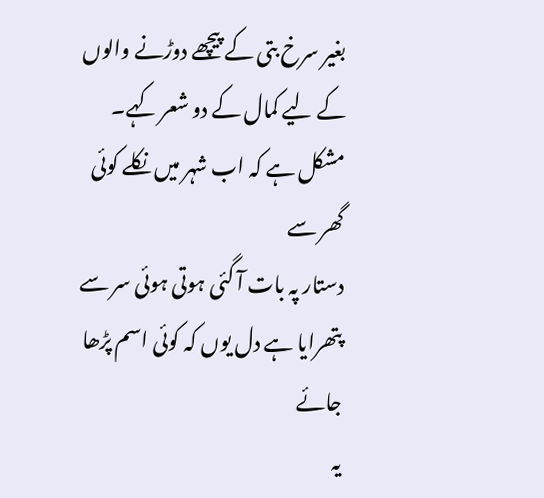بغیر سرخ بتی کے پیچھے دوڑنے والوں کے لیے کمال کے دو شعر کہے۔
مشکل ہے کہ اب شہر میں نکلے کوئی گھر سے
دستار پہ بات آ گئی ہوتی ہوئی سر سے
پتھرایا ہے دل یوں کہ کوئی اسم پڑھا جائے
یہ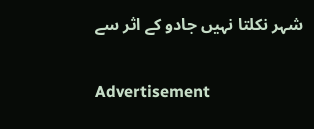شہر نکلتا نہیں جادو کے اثر سے

Advertisement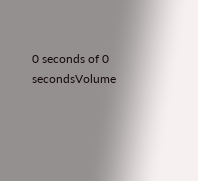0 seconds of 0 secondsVolume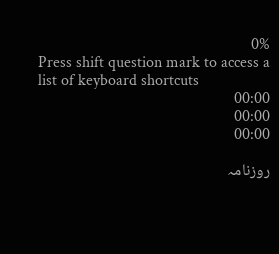0%
Press shift question mark to access a list of keyboard shortcuts
00:00
00:00
00:00

روزنامہ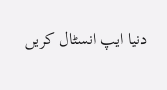دنیا ایپ انسٹال کریں